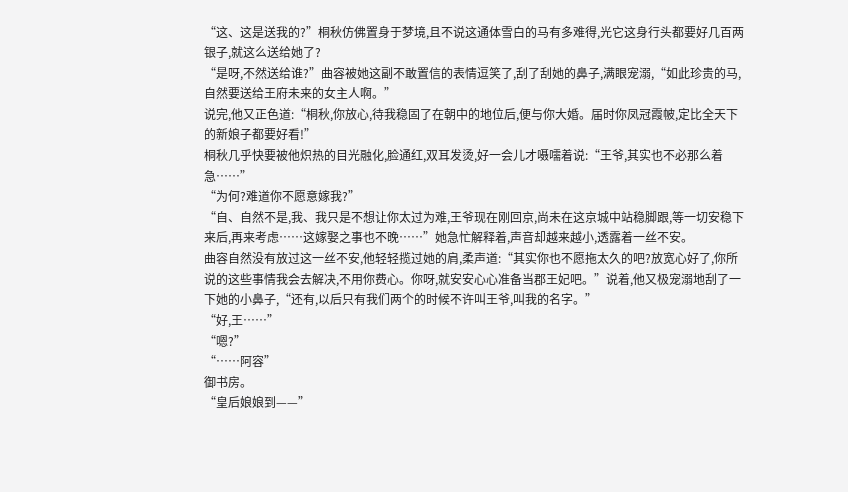“这、这是送我的?”桐秋仿佛置身于梦境,且不说这通体雪白的马有多难得,光它这身行头都要好几百两银子,就这么送给她了?
“是呀,不然送给谁?”曲容被她这副不敢置信的表情逗笑了,刮了刮她的鼻子,满眼宠溺,“如此珍贵的马,自然要送给王府未来的女主人啊。”
说完,他又正色道:“桐秋,你放心,待我稳固了在朝中的地位后,便与你大婚。届时你凤冠霞帔,定比全天下的新娘子都要好看!”
桐秋几乎快要被他炽热的目光融化,脸通红,双耳发烫,好一会儿才嗫嚅着说:“王爷,其实也不必那么着急……”
“为何?难道你不愿意嫁我?”
“自、自然不是,我、我只是不想让你太过为难,王爷现在刚回京,尚未在这京城中站稳脚跟,等一切安稳下来后,再来考虑……这嫁娶之事也不晚……”她急忙解释着,声音却越来越小,透露着一丝不安。
曲容自然没有放过这一丝不安,他轻轻揽过她的肩,柔声道:“其实你也不愿拖太久的吧?放宽心好了,你所说的这些事情我会去解决,不用你费心。你呀,就安安心心准备当郡王妃吧。”说着,他又极宠溺地刮了一下她的小鼻子,“还有,以后只有我们两个的时候不许叫王爷,叫我的名字。”
“好,王……”
“嗯?”
“……阿容”
御书房。
“皇后娘娘到——”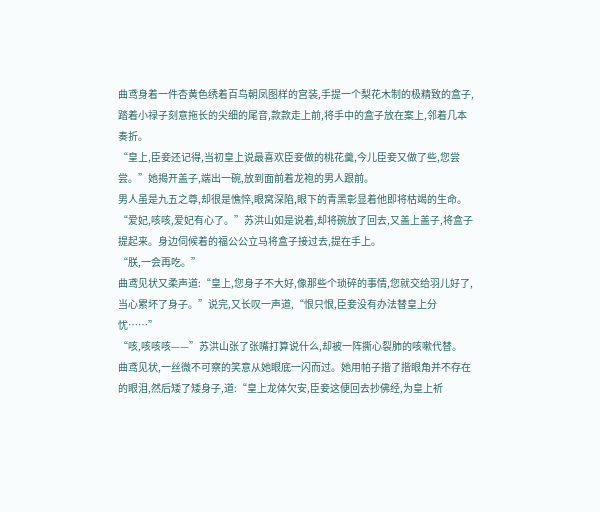曲鸢身着一件杏黄色绣着百鸟朝凤图样的宫装,手提一个梨花木制的极精致的盒子,踏着小禄子刻意拖长的尖细的尾音,款款走上前,将手中的盒子放在案上,邻着几本奏折。
“皇上,臣妾还记得,当初皇上说最喜欢臣妾做的桃花羹,今儿臣妾又做了些,您尝尝。”她揭开盖子,端出一碗,放到面前着龙袍的男人跟前。
男人虽是九五之尊,却很是憔悴,眼窝深陷,眼下的青黑彰显着他即将枯竭的生命。
“爱妃,咳咳,爱妃有心了。”苏洪山如是说着,却将碗放了回去,又盖上盖子,将盒子提起来。身边伺候着的福公公立马将盒子接过去,提在手上。
“朕,一会再吃。”
曲鸢见状又柔声道:“皇上,您身子不大好,像那些个琐碎的事情,您就交给羽儿好了,当心累坏了身子。”说完,又长叹一声道,“恨只恨,臣妾没有办法替皇上分忧……”
“咳,咳咳咳——”苏洪山张了张嘴打算说什么,却被一阵撕心裂肺的咳嗽代替。
曲鸢见状,一丝微不可察的笑意从她眼底一闪而过。她用帕子揩了揩眼角并不存在的眼泪,然后矮了矮身子,道:“皇上龙体欠安,臣妾这便回去抄佛经,为皇上祈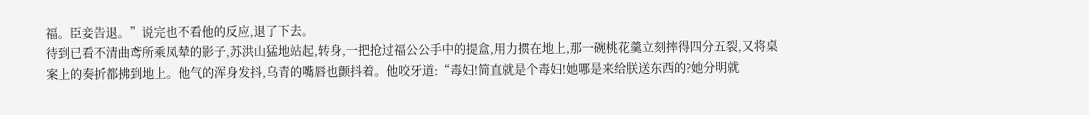福。臣妾告退。”说完也不看他的反应,退了下去。
待到已看不清曲鸢所乘凤辇的影子,苏洪山猛地站起,转身,一把抢过福公公手中的提盒,用力掼在地上,那一碗桃花羹立刻摔得四分五裂,又将桌案上的奏折都拂到地上。他气的浑身发抖,乌青的嘴唇也颤抖着。他咬牙道:“毒妇!简直就是个毒妇!她哪是来给朕送东西的?她分明就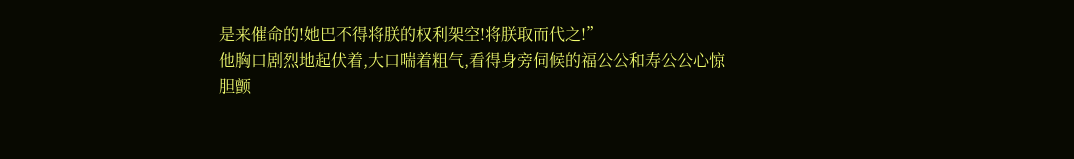是来催命的!她巴不得将朕的权利架空!将朕取而代之!”
他胸口剧烈地起伏着,大口喘着粗气,看得身旁伺候的福公公和寿公公心惊胆颤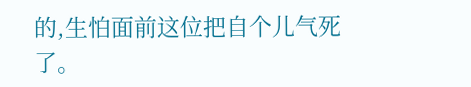的,生怕面前这位把自个儿气死了。